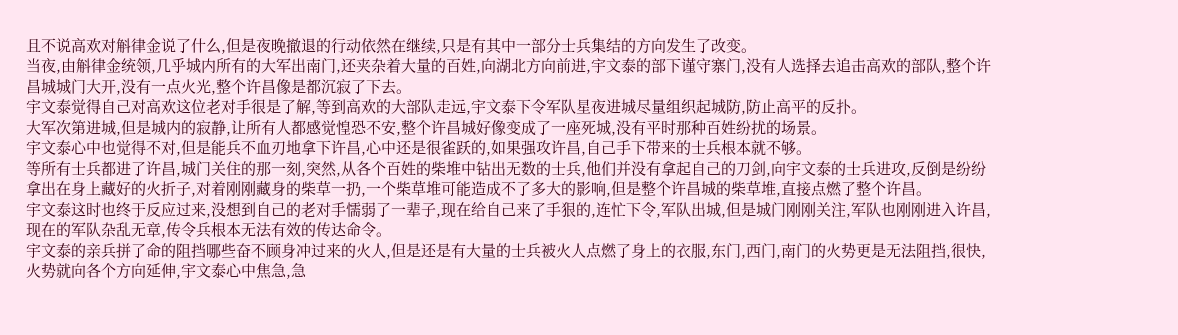且不说高欢对斛律金说了什么,但是夜晚撤退的行动依然在继续,只是有其中一部分士兵集结的方向发生了改变。
当夜,由斛律金统领,几乎城内所有的大军出南门,还夹杂着大量的百姓,向湖北方向前进,宇文泰的部下谨守寨门,没有人选择去追击高欢的部队,整个许昌城城门大开,没有一点火光,整个许昌像是都沉寂了下去。
宇文泰觉得自己对高欢这位老对手很是了解,等到高欢的大部队走远,宇文泰下令军队星夜进城尽量组织起城防,防止高平的反扑。
大军次第进城,但是城内的寂静,让所有人都感觉惶恐不安,整个许昌城好像变成了一座死城,没有平时那种百姓纷扰的场景。
宇文泰心中也觉得不对,但是能兵不血刃地拿下许昌,心中还是很雀跃的,如果强攻许昌,自己手下带来的士兵根本就不够。
等所有士兵都进了许昌,城门关住的那一刻,突然,从各个百姓的柴堆中钻出无数的士兵,他们并没有拿起自己的刀剑,向宇文泰的士兵进攻,反倒是纷纷拿出在身上藏好的火折子,对着刚刚藏身的柴草一扔,一个柴草堆可能造成不了多大的影响,但是整个许昌城的柴草堆,直接点燃了整个许昌。
宇文泰这时也终于反应过来,没想到自己的老对手懦弱了一辈子,现在给自己来了手狠的,连忙下令,军队出城,但是城门刚刚关注,军队也刚刚进入许昌,现在的军队杂乱无章,传令兵根本无法有效的传达命令。
宇文泰的亲兵拼了命的阻挡哪些奋不顾身冲过来的火人,但是还是有大量的士兵被火人点燃了身上的衣服,东门,西门,南门的火势更是无法阻挡,很快,火势就向各个方向延伸,宇文泰心中焦急,急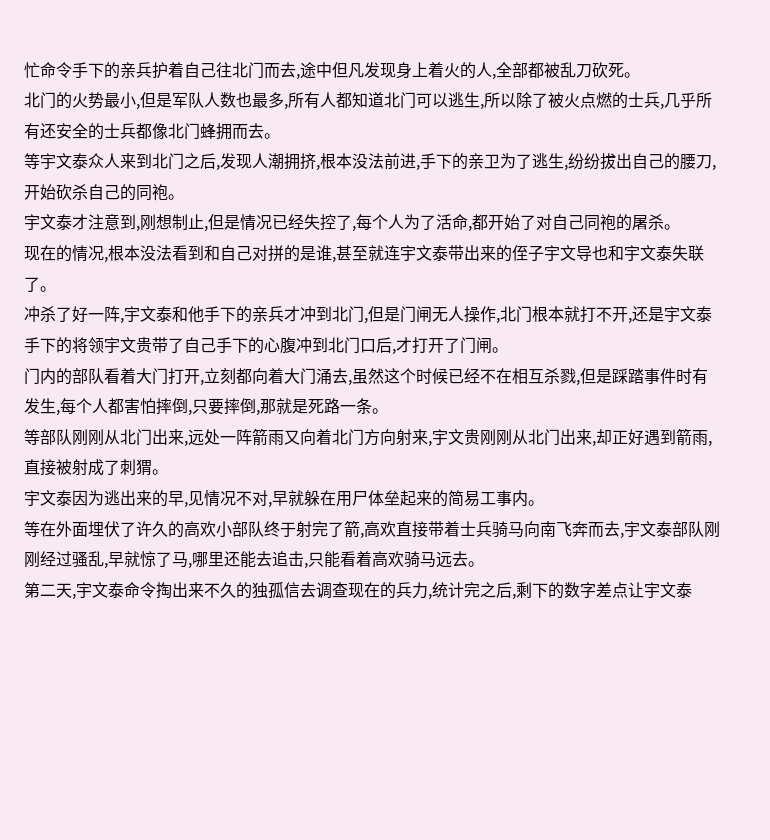忙命令手下的亲兵护着自己往北门而去,途中但凡发现身上着火的人,全部都被乱刀砍死。
北门的火势最小,但是军队人数也最多,所有人都知道北门可以逃生,所以除了被火点燃的士兵,几乎所有还安全的士兵都像北门蜂拥而去。
等宇文泰众人来到北门之后,发现人潮拥挤,根本没法前进,手下的亲卫为了逃生,纷纷拔出自己的腰刀,开始砍杀自己的同袍。
宇文泰才注意到,刚想制止,但是情况已经失控了,每个人为了活命,都开始了对自己同袍的屠杀。
现在的情况,根本没法看到和自己对拼的是谁,甚至就连宇文泰带出来的侄子宇文导也和宇文泰失联了。
冲杀了好一阵,宇文泰和他手下的亲兵才冲到北门,但是门闸无人操作,北门根本就打不开,还是宇文泰手下的将领宇文贵带了自己手下的心腹冲到北门口后,才打开了门闸。
门内的部队看着大门打开,立刻都向着大门涌去,虽然这个时候已经不在相互杀戮,但是踩踏事件时有发生,每个人都害怕摔倒,只要摔倒,那就是死路一条。
等部队刚刚从北门出来,远处一阵箭雨又向着北门方向射来,宇文贵刚刚从北门出来,却正好遇到箭雨,直接被射成了刺猬。
宇文泰因为逃出来的早,见情况不对,早就躲在用尸体垒起来的简易工事内。
等在外面埋伏了许久的高欢小部队终于射完了箭,高欢直接带着士兵骑马向南飞奔而去,宇文泰部队刚刚经过骚乱,早就惊了马,哪里还能去追击,只能看着高欢骑马远去。
第二天,宇文泰命令掏出来不久的独孤信去调查现在的兵力,统计完之后,剩下的数字差点让宇文泰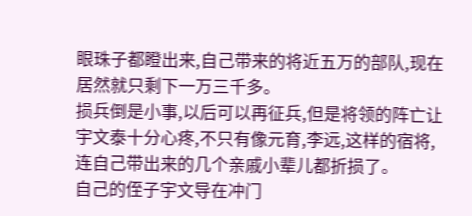眼珠子都瞪出来,自己带来的将近五万的部队,现在居然就只剩下一万三千多。
损兵倒是小事,以后可以再征兵,但是将领的阵亡让宇文泰十分心疼,不只有像元育,李远,这样的宿将,连自己带出来的几个亲戚小辈儿都折损了。
自己的侄子宇文导在冲门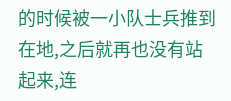的时候被一小队士兵推到在地,之后就再也没有站起来,连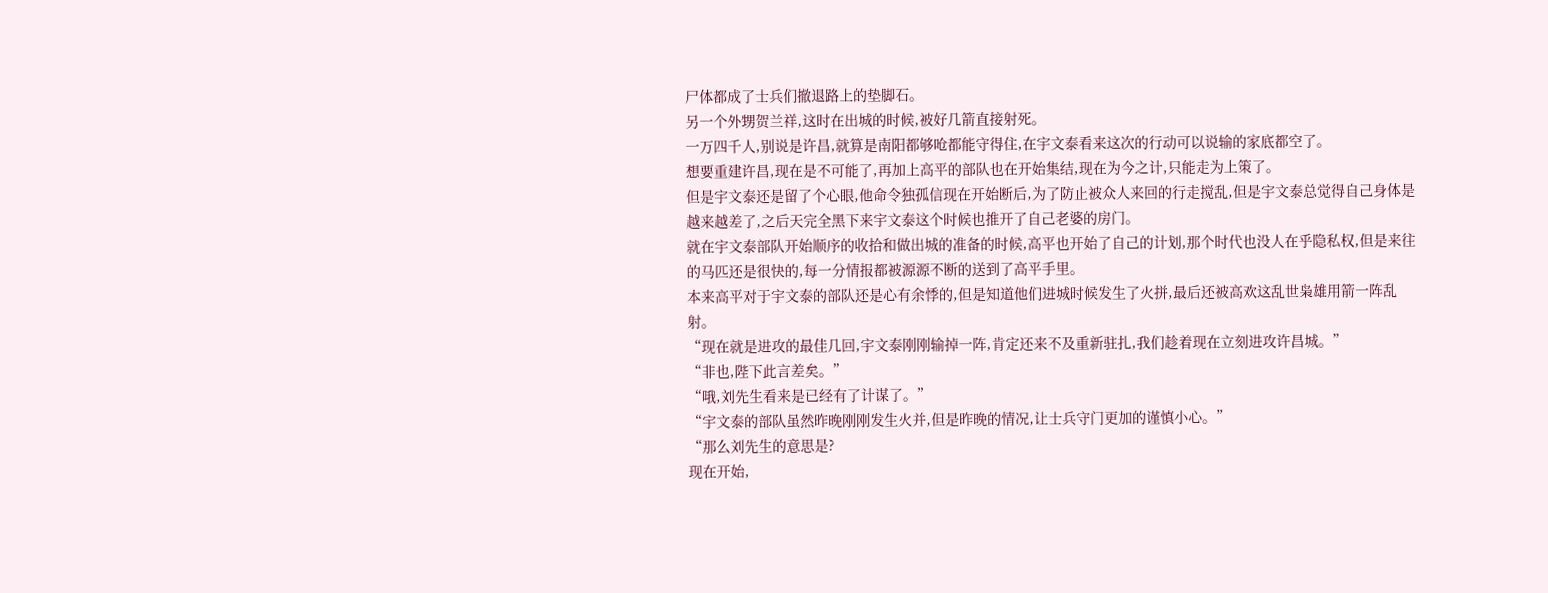尸体都成了士兵们撤退路上的垫脚石。
另一个外甥贺兰祥,这时在出城的时候,被好几箭直接射死。
一万四千人,别说是许昌,就算是南阳都够呛都能守得住,在宇文泰看来这次的行动可以说输的家底都空了。
想要重建许昌,现在是不可能了,再加上高平的部队也在开始集结,现在为今之计,只能走为上策了。
但是宇文泰还是留了个心眼,他命令独孤信现在开始断后,为了防止被众人来回的行走搅乱,但是宇文泰总觉得自己身体是越来越差了,之后天完全黑下来宇文泰这个时候也推开了自己老婆的房门。
就在宇文泰部队开始顺序的收拾和做出城的准备的时候,高平也开始了自己的计划,那个时代也没人在乎隐私权,但是来往的马匹还是很快的,每一分情报都被源源不断的送到了高平手里。
本来高平对于宇文泰的部队还是心有余悸的,但是知道他们进城时候发生了火拼,最后还被高欢这乱世枭雄用箭一阵乱射。
“现在就是进攻的最佳几回,宇文泰刚刚输掉一阵,肯定还来不及重新驻扎,我们趁着现在立刻进攻许昌城。”
“非也,陛下此言差矣。”
“哦,刘先生看来是已经有了计谋了。”
“宇文泰的部队虽然昨晚刚刚发生火并,但是昨晚的情况,让士兵守门更加的谨慎小心。”
“那么刘先生的意思是?
现在开始,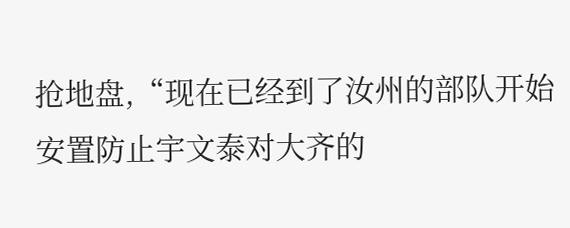抢地盘,“现在已经到了汝州的部队开始安置防止宇文泰对大齐的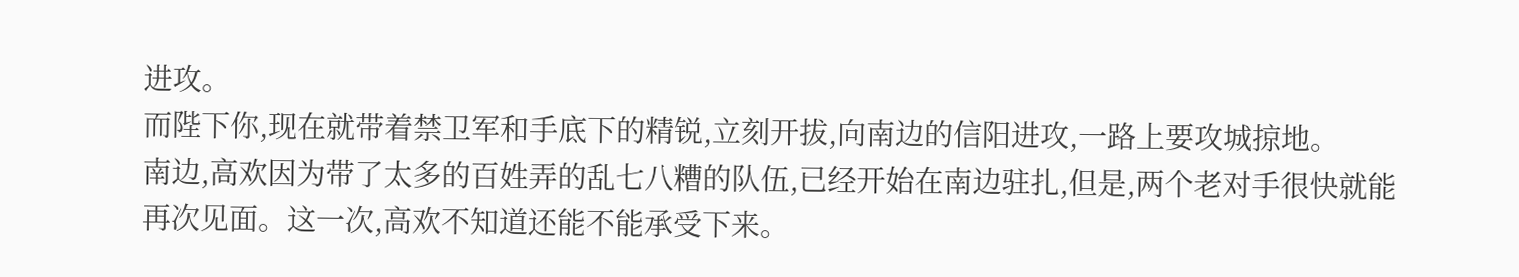进攻。
而陛下你,现在就带着禁卫军和手底下的精锐,立刻开拔,向南边的信阳进攻,一路上要攻城掠地。
南边,高欢因为带了太多的百姓弄的乱七八糟的队伍,已经开始在南边驻扎,但是,两个老对手很快就能再次见面。这一次,高欢不知道还能不能承受下来。